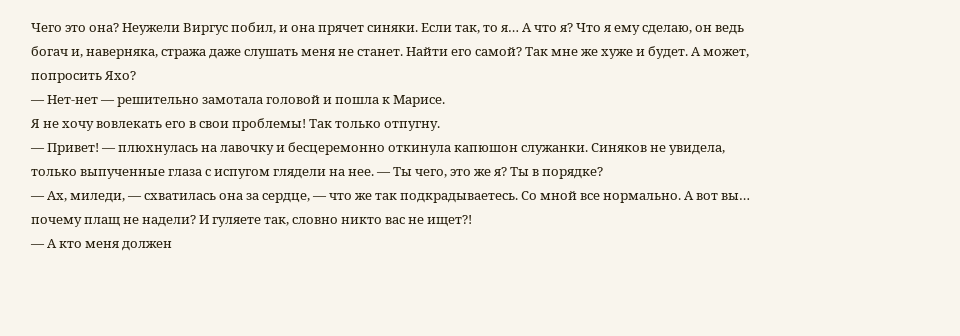Чего это она? Неужели Виргус побил, и она прячет синяки. Если так, то я… А что я? Что я ему сделаю, он ведь богач и, наверняка, стража даже слушать меня не станет. Найти его самой? Так мне же хуже и будет. А может, попросить Яхо?
— Нет-нет — решительно замотала головой и пошла к Марисе.
Я не хочу вовлекать его в свои проблемы! Так только отпугну.
— Привет! — плюхнулась на лавочку и бесцеремонно откинула капюшон служанки. Синяков не увидела, только выпученные глаза с испугом глядели на нее. — Ты чего, это же я? Ты в порядке?
— Ах, миледи, — схватилась она за сердце, — что же так подкрадываетесь. Со мной все нормально. А вот вы… почему плащ не надели? И гуляете так, словно никто вас не ищет?!
— А кто меня должен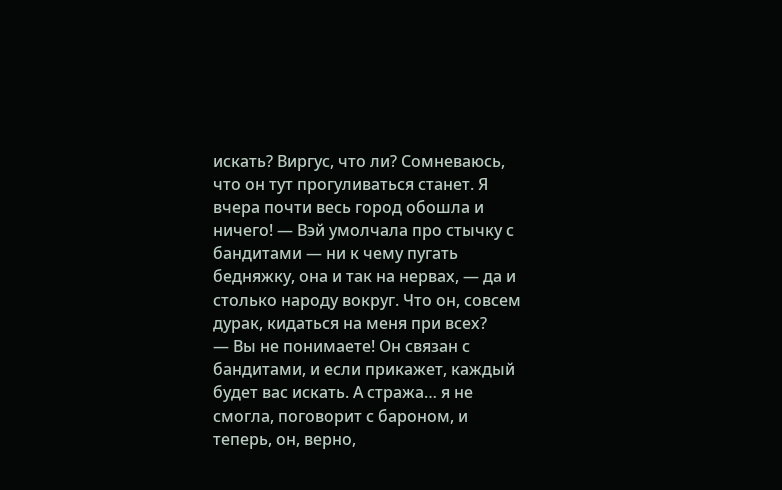искать? Виргус, что ли? Сомневаюсь, что он тут прогуливаться станет. Я вчера почти весь город обошла и ничего! — Вэй умолчала про стычку с бандитами — ни к чему пугать бедняжку, она и так на нервах, — да и столько народу вокруг. Что он, совсем дурак, кидаться на меня при всех?
— Вы не понимаете! Он связан с бандитами, и если прикажет, каждый будет вас искать. А стража… я не смогла, поговорит с бароном, и теперь, он, верно,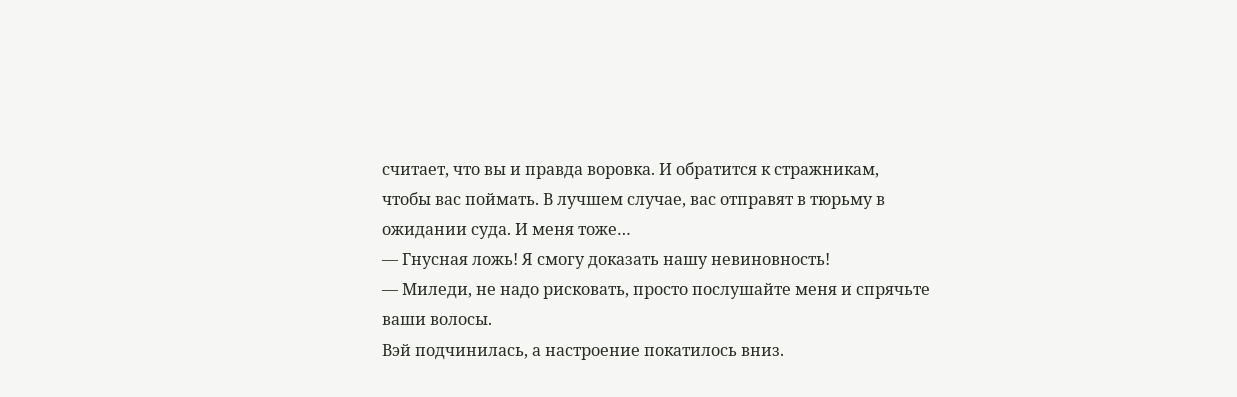считает, что вы и правда воровка. И обратится к стражникам, чтобы вас поймать. В лучшем случае, вас отправят в тюрьму в ожидании суда. И меня тоже…
— Гнусная ложь! Я смогу доказать нашу невиновность!
— Миледи, не надо рисковать, просто послушайте меня и спрячьте ваши волосы.
Вэй подчинилась, а настроение покатилось вниз.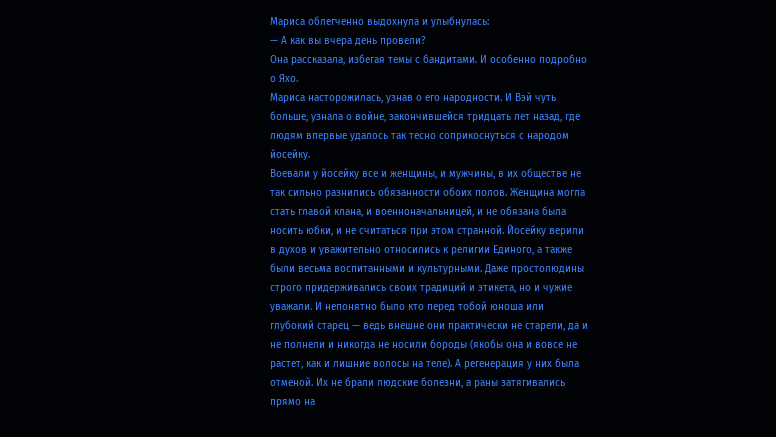Мариса облегченно выдохнула и улыбнулась:
— А как вы вчера день провели?
Она рассказала, избегая темы с бандитами. И особенно подробно о Яхо.
Мариса насторожилась, узнав о его народности. И Вэй чуть больше, узнала о войне, закончившейся тридцать лет назад, где людям впервые удалось так тесно соприкоснуться с народом йосейку.
Воевали у йосейку все и женщины, и мужчины, в их обществе не так сильно разнились обязанности обоих полов. Женщина могла стать главой клана, и военноначальницей, и не обязана была носить юбки, и не считаться при этом странной. Йосейку верили в духов и уважительно относились к религии Единого, а также были весьма воспитанными и культурными. Даже простолюдины строго придерживались своих традиций и этикета, но и чужие уважали. И непонятно было кто перед тобой юноша или глубокий старец — ведь внешне они практически не старели, да и не полнели и никогда не носили бороды (якобы она и вовсе не растет, как и лишние волосы на теле). А регенерация у них была отменой. Их не брали людские болезни, а раны затягивались прямо на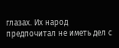глазах. Их народ предпочитал не иметь дел с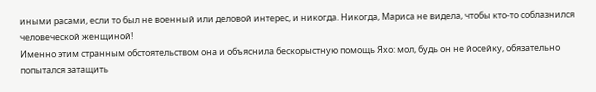иными расами, если то был не военный или деловой интерес, и никогда. Никогда, Мариса не видела, чтобы кто-то соблазнился человеческой женщиной!
Именно этим странным обстоятельством она и объяснила бескорыстную помощь Яхо: мол, будь он не йосейку, обязательно попытался затащить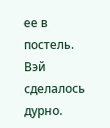ее в постель. Вэй сделалось дурно.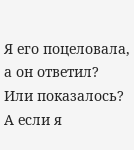Я его поцеловала, а он ответил? Или показалось? А если я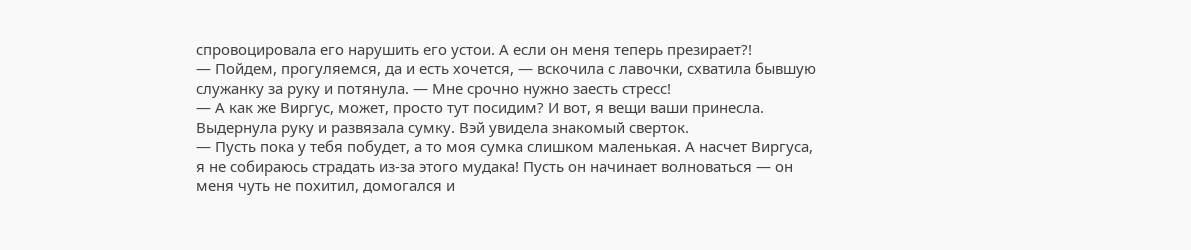спровоцировала его нарушить его устои. А если он меня теперь презирает?!
— Пойдем, прогуляемся, да и есть хочется, — вскочила с лавочки, схватила бывшую служанку за руку и потянула. — Мне срочно нужно заесть стресс!
— А как же Виргус, может, просто тут посидим? И вот, я вещи ваши принесла.
Выдернула руку и развязала сумку. Вэй увидела знакомый сверток.
— Пусть пока у тебя побудет, а то моя сумка слишком маленькая. А насчет Виргуса, я не собираюсь страдать из-за этого мудака! Пусть он начинает волноваться — он меня чуть не похитил, домогался и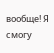вообще! Я смогу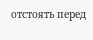отстоять перед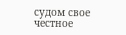судом свое честное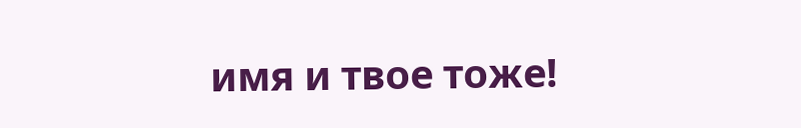имя и твое тоже!